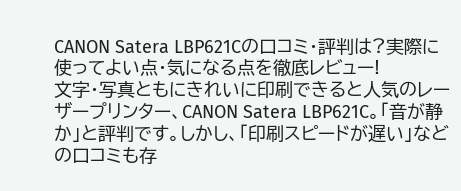CANON Satera LBP621Cの口コミ・評判は?実際に使ってよい点・気になる点を徹底レビュー!
文字・写真ともにきれいに印刷できると人気のレーザープリンター、CANON Satera LBP621C。「音が静か」と評判です。しかし、「印刷スピードが遅い」などの口コミも存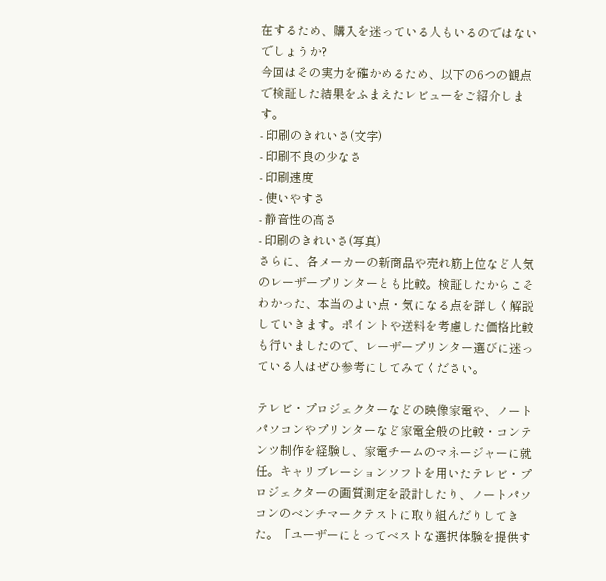在するため、購入を迷っている人もいるのではないでしょうか?
今回はその実力を確かめるため、以下の6つの観点で検証した結果をふまえたレビューをご紹介します。
- 印刷のきれいさ(文字)
- 印刷不良の少なさ
- 印刷速度
- 使いやすさ
- 静音性の高さ
- 印刷のきれいさ(写真)
さらに、各メーカーの新商品や売れ筋上位など人気のレーザープリンターとも比較。検証したからこそわかった、本当のよい点・気になる点を詳しく解説していきます。ポイントや送料を考慮した価格比較も行いましたので、レーザープリンター選びに迷っている人はぜひ参考にしてみてください。

テレビ・プロジェクターなどの映像家電や、ノートパソコンやプリンターなど家電全般の比較・コンテンツ制作を経験し、家電チームのマネージャーに就任。キャリブレーションソフトを用いたテレビ・プロジェクターの画質測定を設計したり、ノートパソコンのベンチマークテストに取り組んだりしてきた。「ユーザーにとってベストな選択体験を提供す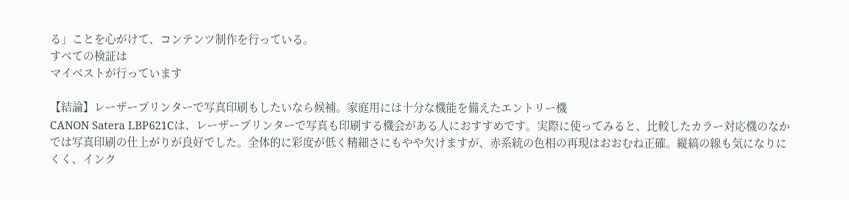る」ことを心がけて、コンテンツ制作を行っている。
すべての検証は
マイベストが行っています

【結論】レーザープリンターで写真印刷もしたいなら候補。家庭用には十分な機能を備えたエントリー機
CANON Satera LBP621Cは、レーザープリンターで写真も印刷する機会がある人におすすめです。実際に使ってみると、比較したカラー対応機のなかでは写真印刷の仕上がりが良好でした。全体的に彩度が低く精細さにもやや欠けますが、赤系統の色相の再現はおおむね正確。縦縞の線も気になりにくく、インク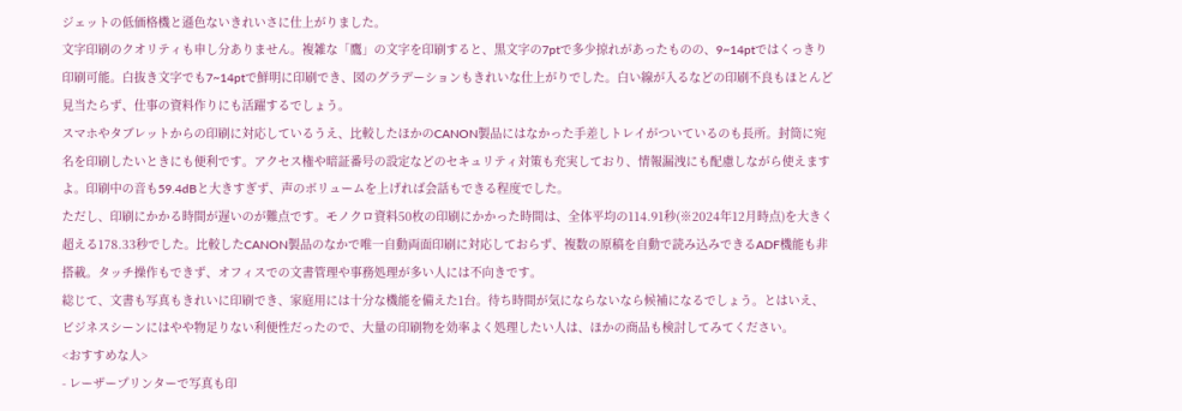ジェットの低価格機と遜色ないきれいさに仕上がりました。
文字印刷のクオリティも申し分ありません。複雑な「鷹」の文字を印刷すると、黒文字の7ptで多少掠れがあったものの、9~14ptではくっきり印刷可能。白抜き文字でも7~14ptで鮮明に印刷でき、図のグラデーションもきれいな仕上がりでした。白い線が入るなどの印刷不良もほとんど見当たらず、仕事の資料作りにも活躍するでしょう。
スマホやタブレットからの印刷に対応しているうえ、比較したほかのCANON製品にはなかった手差しトレイがついているのも長所。封筒に宛名を印刷したいときにも便利です。アクセス権や暗証番号の設定などのセキュリティ対策も充実しており、情報漏洩にも配慮しながら使えますよ。印刷中の音も59.4dBと大きすぎず、声のボリュームを上げれば会話もできる程度でした。
ただし、印刷にかかる時間が遅いのが難点です。モノクロ資料50枚の印刷にかかった時間は、全体平均の114.91秒(※2024年12月時点)を大きく超える178.33秒でした。比較したCANON製品のなかで唯一自動両面印刷に対応しておらず、複数の原稿を自動で読み込みできるADF機能も非搭載。タッチ操作もできず、オフィスでの文書管理や事務処理が多い人には不向きです。
総じて、文書も写真もきれいに印刷でき、家庭用には十分な機能を備えた1台。待ち時間が気にならないなら候補になるでしょう。とはいえ、ビジネスシーンにはやや物足りない利便性だったので、大量の印刷物を効率よく処理したい人は、ほかの商品も検討してみてください。
<おすすめな人>
- レーザープリンターで写真も印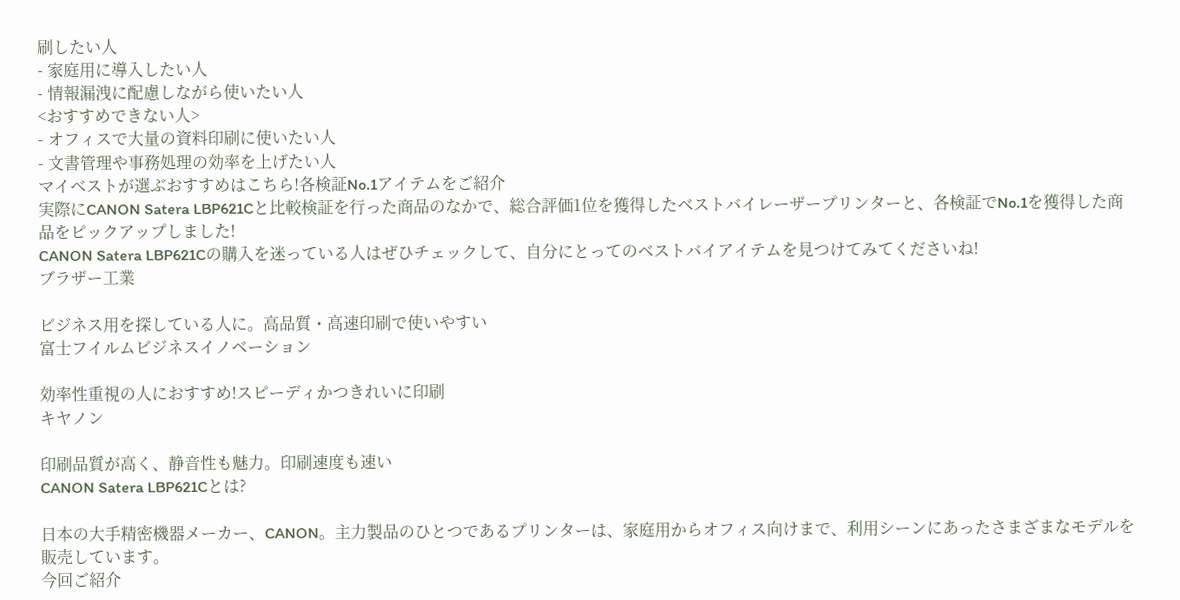刷したい人
- 家庭用に導入したい人
- 情報漏洩に配慮しながら使いたい人
<おすすめできない人>
- オフィスで大量の資料印刷に使いたい人
- 文書管理や事務処理の効率を上げたい人
マイベストが選ぶおすすめはこちら!各検証No.1アイテムをご紹介
実際にCANON Satera LBP621Cと比較検証を行った商品のなかで、総合評価1位を獲得したベストバイレーザープリンターと、各検証でNo.1を獲得した商品をピックアップしました!
CANON Satera LBP621Cの購入を迷っている人はぜひチェックして、自分にとってのベストバイアイテムを見つけてみてくださいね!
ブラザー工業

ビジネス用を探している人に。高品質・高速印刷で使いやすい
富士フイルムビジネスイノベーション

効率性重視の人におすすめ!スピーディかつきれいに印刷
キヤノン

印刷品質が高く、静音性も魅力。印刷速度も速い
CANON Satera LBP621Cとは?

日本の大手精密機器メーカー、CANON。主力製品のひとつであるプリンターは、家庭用からオフィス向けまで、利用シーンにあったさまざまなモデルを販売しています。
今回ご紹介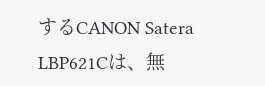するCANON Satera LBP621Cは、無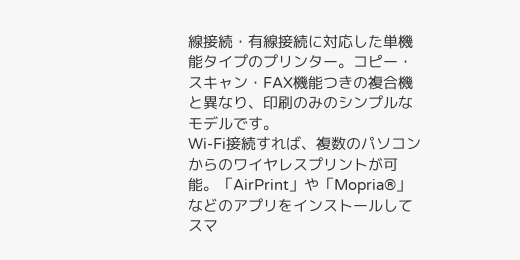線接続・有線接続に対応した単機能タイプのプリンター。コピー・スキャン・FAX機能つきの複合機と異なり、印刷のみのシンプルなモデルです。
Wi-Fi接続すれば、複数のパソコンからのワイヤレスプリントが可能。「AirPrint」や「Mopria®」などのアプリをインストールしてスマ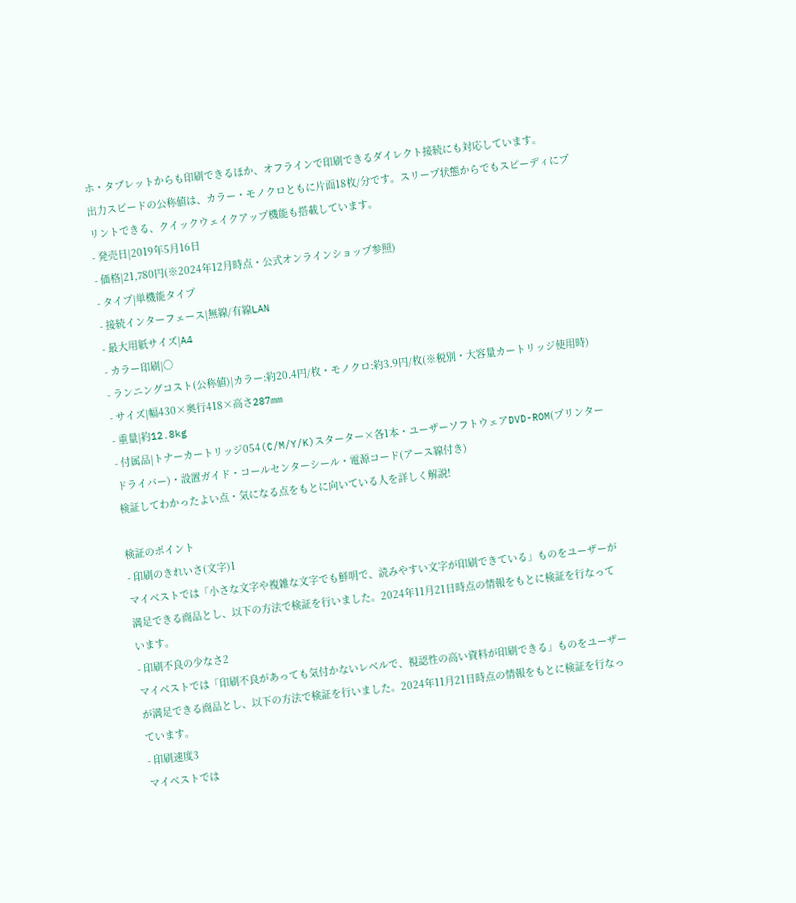ホ・タブレットからも印刷できるほか、オフラインで印刷できるダイレクト接続にも対応しています。
出力スピードの公称値は、カラー・モノクロともに片面18枚/分です。スリープ状態からでもスピーディにプリントできる、クイックウェイクアップ機能も搭載しています。
- 発売日|2019年5月16日
- 価格|21,780円(※2024年12月時点・公式オンラインショップ参照)
- タイプ|単機能タイプ
- 接続インターフェース|無線/有線LAN
- 最大用紙サイズ|A4
- カラー印刷|〇
- ランニングコスト(公称値)|カラー:約20.4円/枚・モノクロ:約3.9円/枚(※税別・大容量カートリッジ使用時)
- サイズ|幅430×奥行418×高さ287mm
- 重量|約12.8kg
- 付属品|トナーカートリッジ054(C/M/Y/K)スターター×各1本・ユーザーソフトウェアDVD-ROM(プリンタードライバー)・設置ガイド・コールセンターシール・電源コード(アース線付き)
検証してわかったよい点・気になる点をもとに向いている人を詳しく解説!

検証のポイント
- 印刷のきれいさ(文字)1
マイベストでは「小さな文字や複雑な文字でも鮮明で、読みやすい文字が印刷できている」ものをユーザーが満足できる商品とし、以下の方法で検証を行いました。2024年11月21日時点の情報をもとに検証を行なっています。
- 印刷不良の少なさ2
マイベストでは「印刷不良があっても気付かないレベルで、視認性の高い資料が印刷できる」ものをユーザーが満足できる商品とし、以下の方法で検証を行いました。2024年11月21日時点の情報をもとに検証を行なっています。
- 印刷速度3
マイベストでは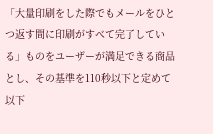「大量印刷をした際でもメールをひとつ返す間に印刷がすべて完了している」ものをユーザーが満足できる商品とし、その基準を110秒以下と定めて以下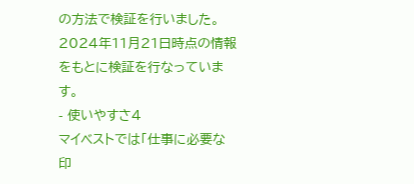の方法で検証を行いました。2024年11月21日時点の情報をもとに検証を行なっています。
- 使いやすさ4
マイベストでは「仕事に必要な印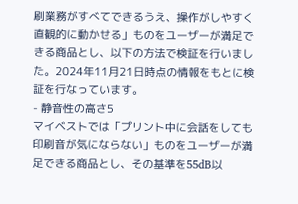刷業務がすべてできるうえ、操作がしやすく直観的に動かせる」ものをユーザーが満足できる商品とし、以下の方法で検証を行いました。2024年11月21日時点の情報をもとに検証を行なっています。
- 静音性の高さ5
マイベストでは「プリント中に会話をしても印刷音が気にならない」ものをユーザーが満足できる商品とし、その基準を55dB以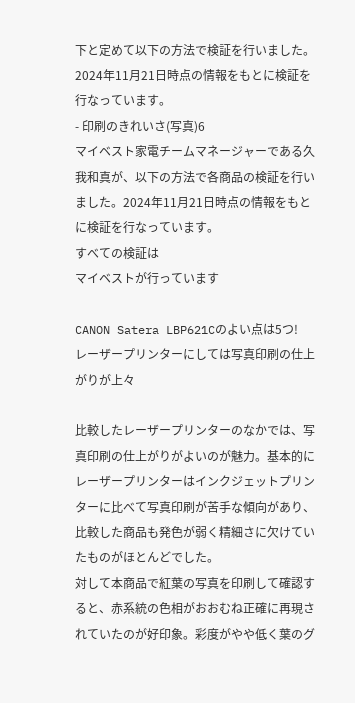下と定めて以下の方法で検証を行いました。2024年11月21日時点の情報をもとに検証を行なっています。
- 印刷のきれいさ(写真)6
マイベスト家電チームマネージャーである久我和真が、以下の方法で各商品の検証を行いました。2024年11月21日時点の情報をもとに検証を行なっています。
すべての検証は
マイベストが行っています

CANON Satera LBP621Cのよい点は5つ!
レーザープリンターにしては写真印刷の仕上がりが上々

比較したレーザープリンターのなかでは、写真印刷の仕上がりがよいのが魅力。基本的にレーザープリンターはインクジェットプリンターに比べて写真印刷が苦手な傾向があり、比較した商品も発色が弱く精細さに欠けていたものがほとんどでした。
対して本商品で紅葉の写真を印刷して確認すると、赤系統の色相がおおむね正確に再現されていたのが好印象。彩度がやや低く葉のグ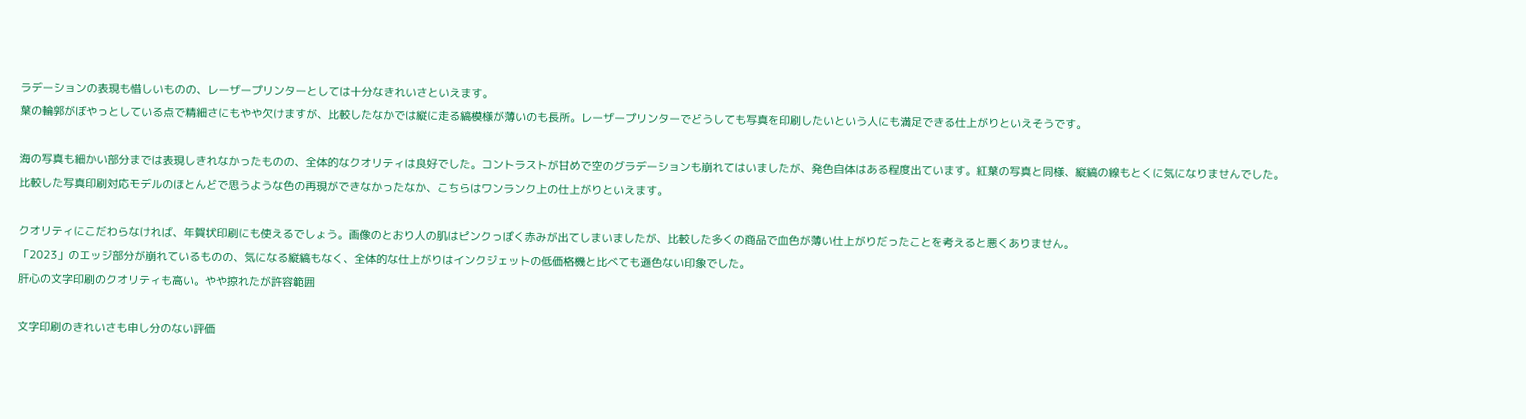ラデーションの表現も惜しいものの、レーザープリンターとしては十分なきれいさといえます。
葉の輪郭がぼやっとしている点で精細さにもやや欠けますが、比較したなかでは縦に走る縞模様が薄いのも長所。レーザープリンターでどうしても写真を印刷したいという人にも満足できる仕上がりといえそうです。

海の写真も細かい部分までは表現しきれなかったものの、全体的なクオリティは良好でした。コントラストが甘めで空のグラデーションも崩れてはいましたが、発色自体はある程度出ています。紅葉の写真と同様、縦縞の線もとくに気になりませんでした。
比較した写真印刷対応モデルのほとんどで思うような色の再現ができなかったなか、こちらはワンランク上の仕上がりといえます。

クオリティにこだわらなければ、年賀状印刷にも使えるでしょう。画像のとおり人の肌はピンクっぽく赤みが出てしまいましたが、比較した多くの商品で血色が薄い仕上がりだったことを考えると悪くありません。
「2023」のエッジ部分が崩れているものの、気になる縦縞もなく、全体的な仕上がりはインクジェットの低価格機と比べても遜色ない印象でした。
肝心の文字印刷のクオリティも高い。やや掠れたが許容範囲

文字印刷のきれいさも申し分のない評価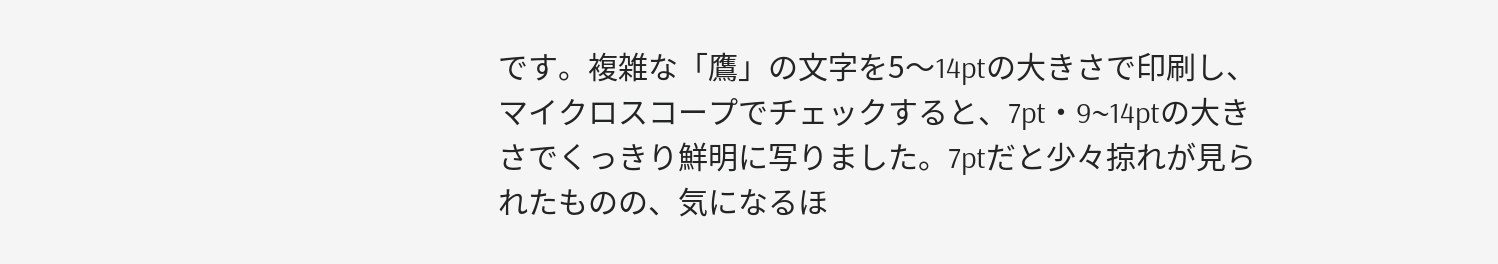です。複雑な「鷹」の文字を5〜14ptの大きさで印刷し、マイクロスコープでチェックすると、7pt・9~14ptの大きさでくっきり鮮明に写りました。7ptだと少々掠れが見られたものの、気になるほ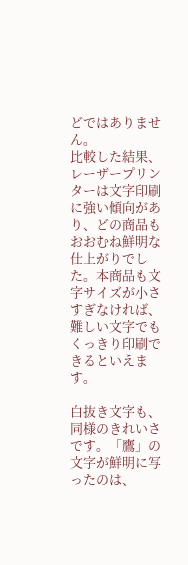どではありません。
比較した結果、レーザープリンターは文字印刷に強い傾向があり、どの商品もおおむね鮮明な仕上がりでした。本商品も文字サイズが小さすぎなければ、難しい文字でもくっきり印刷できるといえます。

白抜き文字も、同様のきれいさです。「鷹」の文字が鮮明に写ったのは、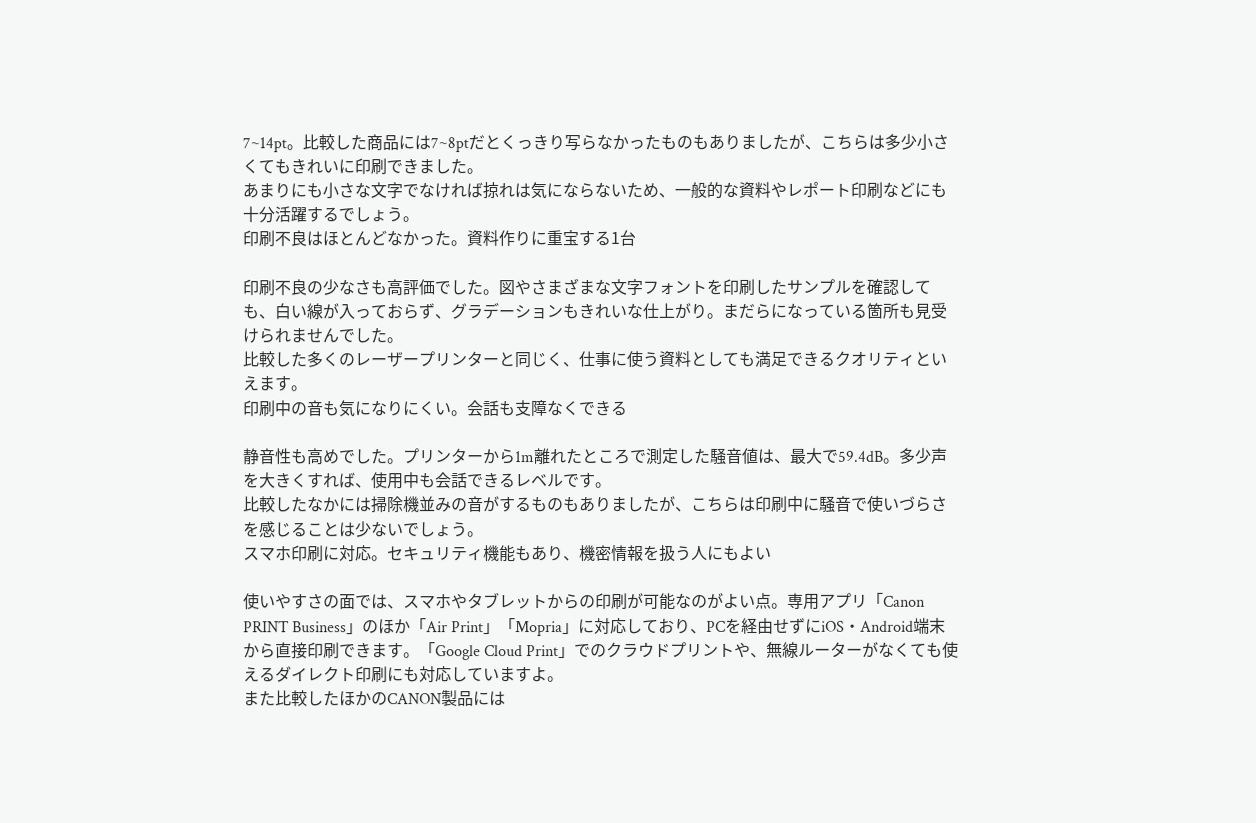7~14pt。比較した商品には7~8ptだとくっきり写らなかったものもありましたが、こちらは多少小さくてもきれいに印刷できました。
あまりにも小さな文字でなければ掠れは気にならないため、一般的な資料やレポート印刷などにも十分活躍するでしょう。
印刷不良はほとんどなかった。資料作りに重宝する1台

印刷不良の少なさも高評価でした。図やさまざまな文字フォントを印刷したサンプルを確認しても、白い線が入っておらず、グラデーションもきれいな仕上がり。まだらになっている箇所も見受けられませんでした。
比較した多くのレーザープリンターと同じく、仕事に使う資料としても満足できるクオリティといえます。
印刷中の音も気になりにくい。会話も支障なくできる

静音性も高めでした。プリンターから1m離れたところで測定した騒音値は、最大で59.4dB。多少声を大きくすれば、使用中も会話できるレベルです。
比較したなかには掃除機並みの音がするものもありましたが、こちらは印刷中に騒音で使いづらさを感じることは少ないでしょう。
スマホ印刷に対応。セキュリティ機能もあり、機密情報を扱う人にもよい

使いやすさの面では、スマホやタブレットからの印刷が可能なのがよい点。専用アプリ「Canon PRINT Business」のほか「Air Print」「Mopria」に対応しており、PCを経由せずにiOS・Android端末から直接印刷できます。「Google Cloud Print」でのクラウドプリントや、無線ルーターがなくても使えるダイレクト印刷にも対応していますよ。
また比較したほかのCANON製品には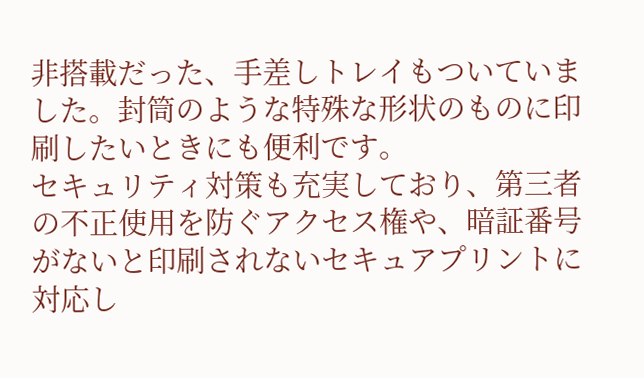非搭載だった、手差しトレイもついていました。封筒のような特殊な形状のものに印刷したいときにも便利です。
セキュリティ対策も充実しており、第三者の不正使用を防ぐアクセス権や、暗証番号がないと印刷されないセキュアプリントに対応し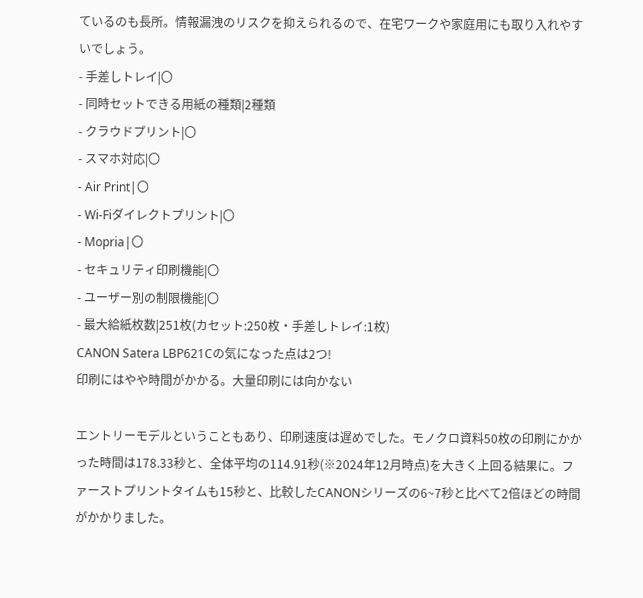ているのも長所。情報漏洩のリスクを抑えられるので、在宅ワークや家庭用にも取り入れやすいでしょう。
- 手差しトレイ|〇
- 同時セットできる用紙の種類|2種類
- クラウドプリント|〇
- スマホ対応|〇
- Air Print|〇
- Wi-Fiダイレクトプリント|〇
- Mopria|〇
- セキュリティ印刷機能|〇
- ユーザー別の制限機能|〇
- 最大給紙枚数|251枚(カセット:250枚・手差しトレイ:1枚)
CANON Satera LBP621Cの気になった点は2つ!
印刷にはやや時間がかかる。大量印刷には向かない

エントリーモデルということもあり、印刷速度は遅めでした。モノクロ資料50枚の印刷にかかった時間は178.33秒と、全体平均の114.91秒(※2024年12月時点)を大きく上回る結果に。ファーストプリントタイムも15秒と、比較したCANONシリーズの6~7秒と比べて2倍ほどの時間がかかりました。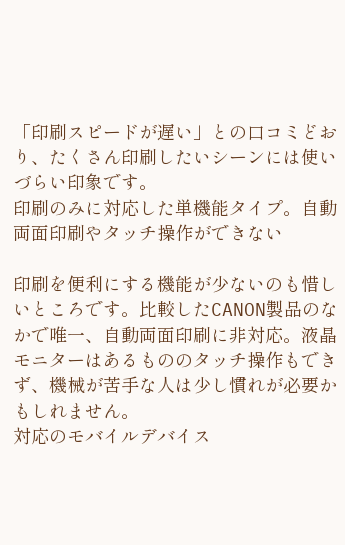「印刷スピードが遅い」との口コミどおり、たくさん印刷したいシーンには使いづらい印象です。
印刷のみに対応した単機能タイプ。自動両面印刷やタッチ操作ができない

印刷を便利にする機能が少ないのも惜しいところです。比較したCANON製品のなかで唯一、自動両面印刷に非対応。液晶モニターはあるもののタッチ操作もできず、機械が苦手な人は少し慣れが必要かもしれません。
対応のモバイルデバイス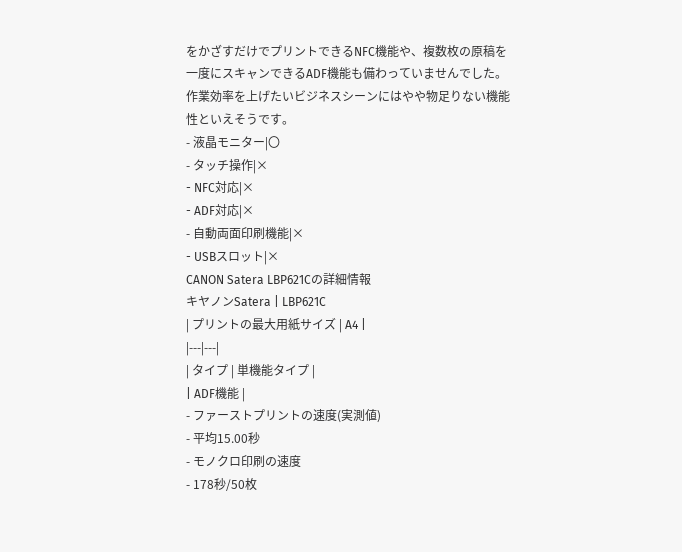をかざすだけでプリントできるNFC機能や、複数枚の原稿を一度にスキャンできるADF機能も備わっていませんでした。作業効率を上げたいビジネスシーンにはやや物足りない機能性といえそうです。
- 液晶モニター|〇
- タッチ操作|×
- NFC対応|×
- ADF対応|×
- 自動両面印刷機能|×
- USBスロット|×
CANON Satera LBP621Cの詳細情報
キヤノンSatera | LBP621C
| プリントの最大用紙サイズ | A4 |
|---|---|
| タイプ | 単機能タイプ |
| ADF機能 |
- ファーストプリントの速度(実測値)
- 平均15.00秒
- モノクロ印刷の速度
- 178秒/50枚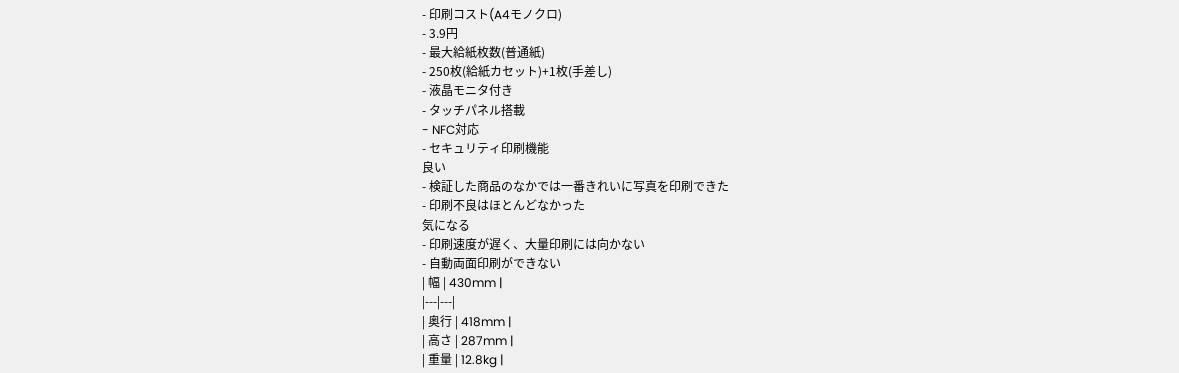- 印刷コスト(A4モノクロ)
- 3.9円
- 最大給紙枚数(普通紙)
- 250枚(給紙カセット)+1枚(手差し)
- 液晶モニタ付き
- タッチパネル搭載
- NFC対応
- セキュリティ印刷機能
良い
- 検証した商品のなかでは一番きれいに写真を印刷できた
- 印刷不良はほとんどなかった
気になる
- 印刷速度が遅く、大量印刷には向かない
- 自動両面印刷ができない
| 幅 | 430mm |
|---|---|
| 奥行 | 418mm |
| 高さ | 287mm |
| 重量 | 12.8kg |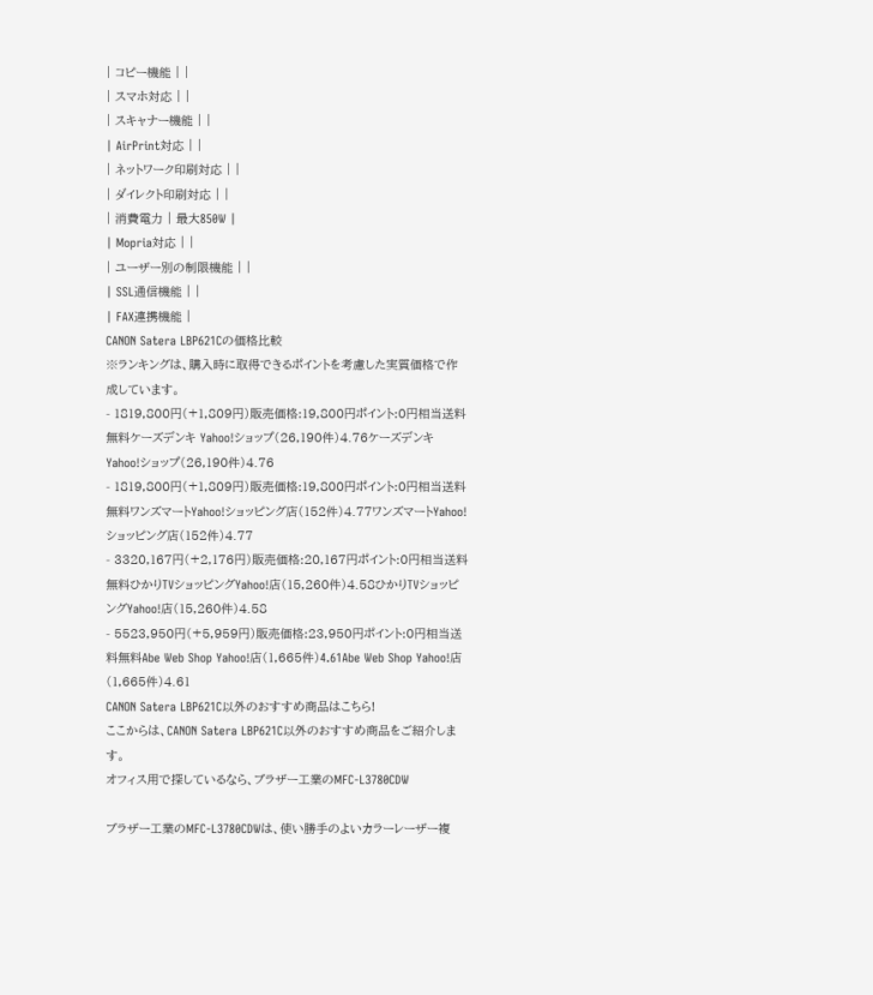| コピー機能 | |
| スマホ対応 | |
| スキャナー機能 | |
| AirPrint対応 | |
| ネットワーク印刷対応 | |
| ダイレクト印刷対応 | |
| 消費電力 | 最大850W |
| Mopria対応 | |
| ユーザー別の制限機能 | |
| SSL通信機能 | |
| FAX連携機能 |
CANON Satera LBP621Cの価格比較
※ランキングは、購入時に取得できるポイントを考慮した実質価格で作成しています。
- 1819,800円(+1,809円)販売価格:19,800円ポイント:0円相当送料無料ケーズデンキ Yahoo!ショップ(26,190件)4.76ケーズデンキ Yahoo!ショップ(26,190件)4.76
- 1819,800円(+1,809円)販売価格:19,800円ポイント:0円相当送料無料ワンズマートYahoo!ショッピング店(152件)4.77ワンズマートYahoo!ショッピング店(152件)4.77
- 3320,167円(+2,176円)販売価格:20,167円ポイント:0円相当送料無料ひかりTVショッピングYahoo!店(15,260件)4.58ひかりTVショッピングYahoo!店(15,260件)4.58
- 5523,950円(+5,959円)販売価格:23,950円ポイント:0円相当送料無料Abe Web Shop Yahoo!店(1,665件)4.61Abe Web Shop Yahoo!店(1,665件)4.61
CANON Satera LBP621C以外のおすすめ商品はこちら!
ここからは、CANON Satera LBP621C以外のおすすめ商品をご紹介します。
オフィス用で探しているなら、ブラザー工業のMFC-L3780CDW

ブラザー工業のMFC-L3780CDWは、使い勝手のよいカラーレーザー複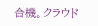合機。クラウド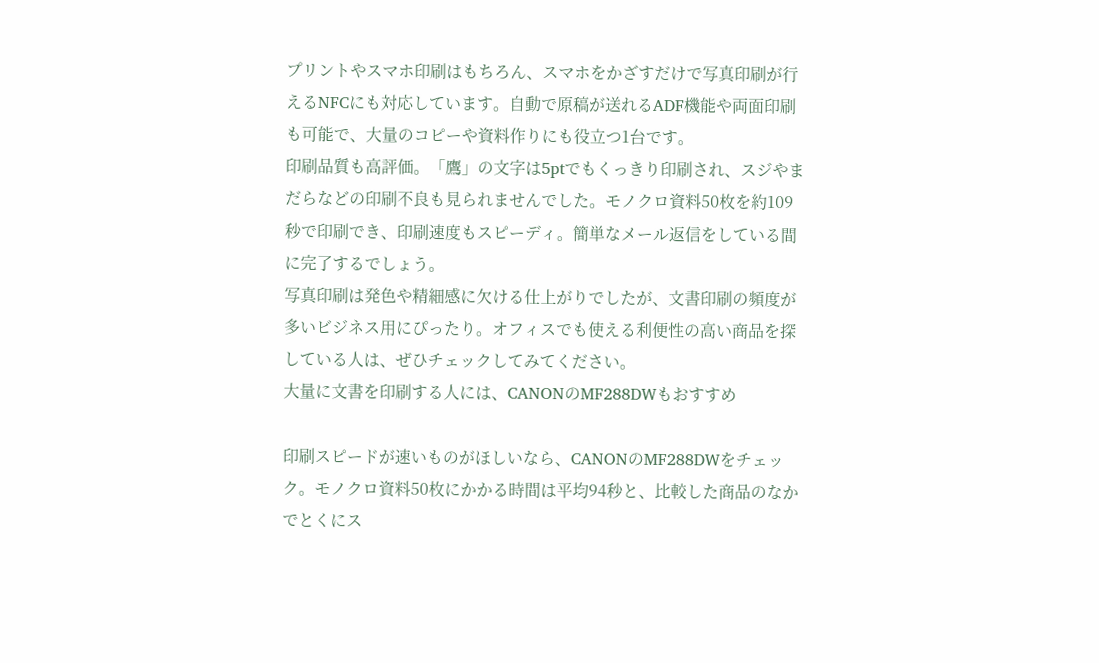プリントやスマホ印刷はもちろん、スマホをかざすだけで写真印刷が行えるNFCにも対応しています。自動で原稿が送れるADF機能や両面印刷も可能で、大量のコピーや資料作りにも役立つ1台です。
印刷品質も高評価。「鷹」の文字は5ptでもくっきり印刷され、スジやまだらなどの印刷不良も見られませんでした。モノクロ資料50枚を約109秒で印刷でき、印刷速度もスピーディ。簡単なメール返信をしている間に完了するでしょう。
写真印刷は発色や精細感に欠ける仕上がりでしたが、文書印刷の頻度が多いビジネス用にぴったり。オフィスでも使える利便性の高い商品を探している人は、ぜひチェックしてみてください。
大量に文書を印刷する人には、CANONのMF288DWもおすすめ

印刷スピードが速いものがほしいなら、CANONのMF288DWをチェック。モノクロ資料50枚にかかる時間は平均94秒と、比較した商品のなかでとくにス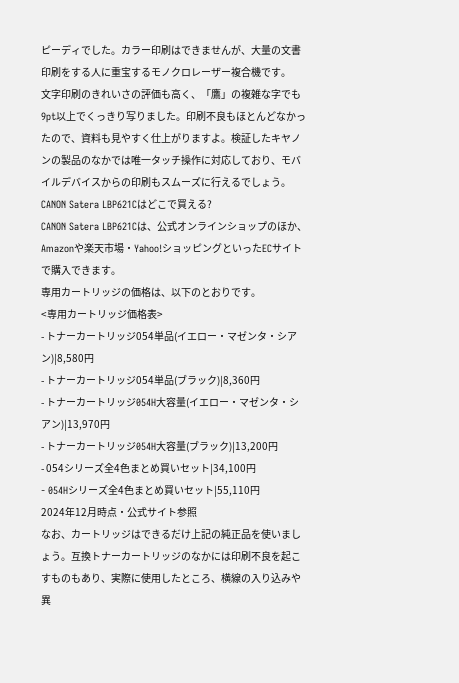ピーディでした。カラー印刷はできませんが、大量の文書印刷をする人に重宝するモノクロレーザー複合機です。
文字印刷のきれいさの評価も高く、「鷹」の複雑な字でも9pt以上でくっきり写りました。印刷不良もほとんどなかったので、資料も見やすく仕上がりますよ。検証したキヤノンの製品のなかでは唯一タッチ操作に対応しており、モバイルデバイスからの印刷もスムーズに行えるでしょう。
CANON Satera LBP621Cはどこで買える?
CANON Satera LBP621Cは、公式オンラインショップのほか、Amazonや楽天市場・Yahoo!ショッピングといったECサイトで購入できます。
専用カートリッジの価格は、以下のとおりです。
<専用カートリッジ価格表>
- トナーカートリッジ054単品(イエロー・マゼンタ・シアン)|8,580円
- トナーカートリッジ054単品(ブラック)|8,360円
- トナーカートリッジ054H大容量(イエロー・マゼンタ・シアン)|13,970円
- トナーカートリッジ054H大容量(ブラック)|13,200円
- 054シリーズ全4色まとめ買いセット|34,100円
- 054Hシリーズ全4色まとめ買いセット|55,110円
2024年12月時点・公式サイト参照
なお、カートリッジはできるだけ上記の純正品を使いましょう。互換トナーカートリッジのなかには印刷不良を起こすものもあり、実際に使用したところ、横線の入り込みや異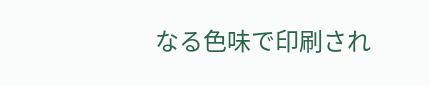なる色味で印刷され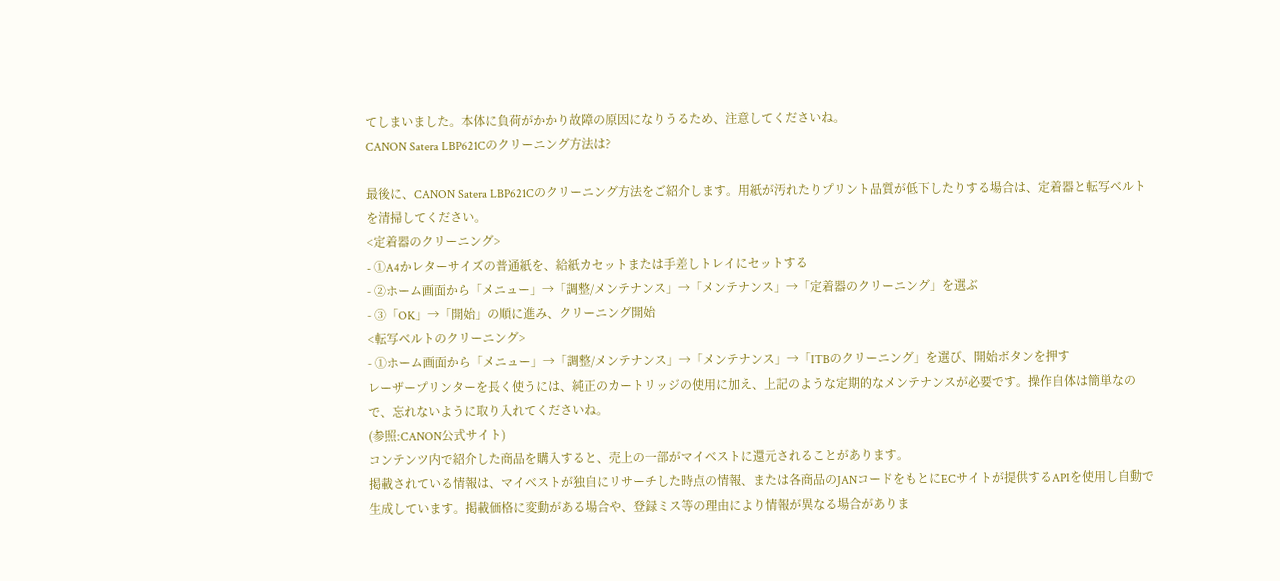てしまいました。本体に負荷がかかり故障の原因になりうるため、注意してくださいね。
CANON Satera LBP621Cのクリーニング方法は?

最後に、CANON Satera LBP621Cのクリーニング方法をご紹介します。用紙が汚れたりプリント品質が低下したりする場合は、定着器と転写ベルトを清掃してください。
<定着器のクリーニング>
- ①A4かレターサイズの普通紙を、給紙カセットまたは手差しトレイにセットする
- ②ホーム画面から「メニュー」→「調整/メンテナンス」→「メンテナンス」→「定着器のクリーニング」を選ぶ
- ③「OK」→「開始」の順に進み、クリーニング開始
<転写ベルトのクリーニング>
- ①ホーム画面から「メニュー」→「調整/メンテナンス」→「メンテナンス」→「ITBのクリーニング」を選び、開始ボタンを押す
レーザープリンターを長く使うには、純正のカートリッジの使用に加え、上記のような定期的なメンテナンスが必要です。操作自体は簡単なので、忘れないように取り入れてくださいね。
(参照:CANON公式サイト)
コンテンツ内で紹介した商品を購入すると、売上の一部がマイベストに還元されることがあります。
掲載されている情報は、マイベストが独自にリサーチした時点の情報、または各商品のJANコードをもとにECサイトが提供するAPIを使用し自動で生成しています。掲載価格に変動がある場合や、登録ミス等の理由により情報が異なる場合がありま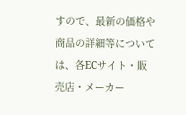すので、最新の価格や商品の詳細等については、各ECサイト・販売店・メーカー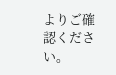よりご確認ください。